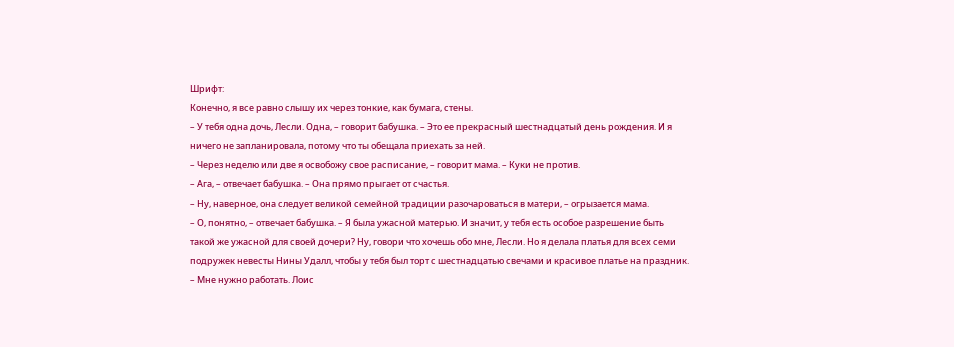Шрифт:
Конечно, я все равно слышу их через тонкие, как бумага, стены.
– У тебя одна дочь, Лесли. Одна, – говорит бабушка. – Это ее прекрасный шестнадцатый день рождения. И я ничего не запланировала, потому что ты обещала приехать за ней.
– Через неделю или две я освобожу свое расписание, – говорит мама. – Куки не против.
– Ага, – отвечает бабушка. – Она прямо прыгает от счастья.
– Ну, наверное, она следует великой семейной традиции разочароваться в матери, – огрызается мама.
– О, понятно, – отвечает бабушка. – Я была ужасной матерью. И значит, у тебя есть особое разрешение быть такой же ужасной для своей дочери? Ну, говори что хочешь обо мне, Лесли. Но я делала платья для всех семи подружек невесты Нины Удалл, чтобы у тебя был торт с шестнадцатью свечами и красивое платье на праздник.
– Мне нужно работать. Лоис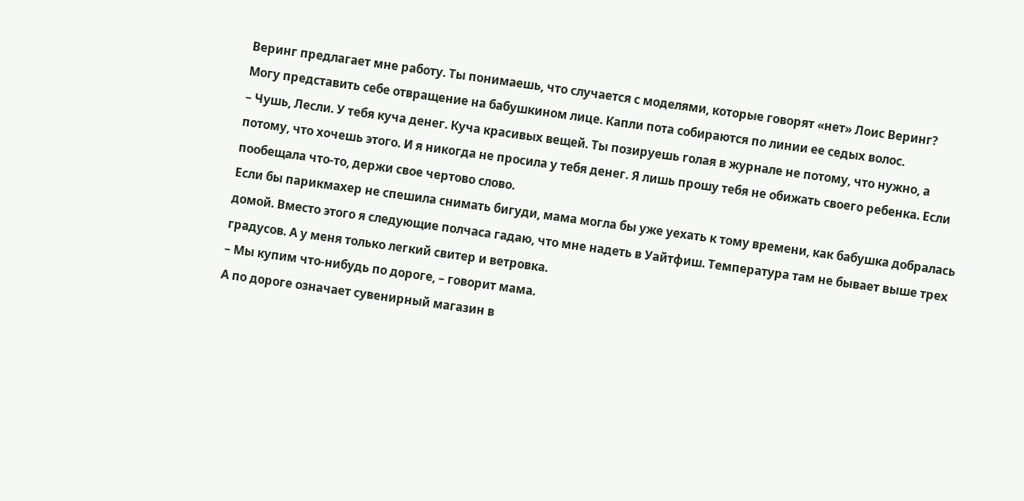Веринг предлагает мне работу. Ты понимаешь, что случается с моделями, которые говорят «нет» Лоис Веринг?
Могу представить себе отвращение на бабушкином лице. Капли пота собираются по линии ее седых волос.
– Чушь, Лесли. У тебя куча денег. Куча красивых вещей. Ты позируешь голая в журнале не потому, что нужно, а потому, что хочешь этого. И я никогда не просила у тебя денег. Я лишь прошу тебя не обижать своего ребенка. Если пообещала что-то, держи свое чертово слово.
Если бы парикмахер не спешила снимать бигуди, мама могла бы уже уехать к тому времени, как бабушка добралась домой. Вместо этого я следующие полчаса гадаю, что мне надеть в Уайтфиш. Температура там не бывает выше трех градусов. А у меня только легкий свитер и ветровка.
– Мы купим что-нибудь по дороге, – говорит мама.
А по дороге означает сувенирный магазин в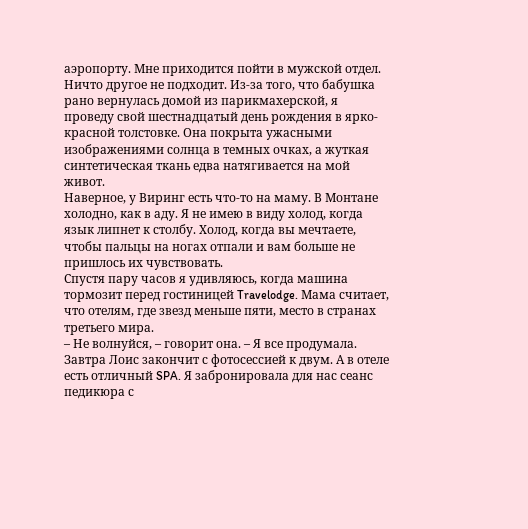аэропорту. Мне приходится пойти в мужской отдел. Ничто другое не подходит. Из-за того, что бабушка рано вернулась домой из парикмахерской, я проведу свой шестнадцатый день рождения в ярко-красной толстовке. Она покрыта ужасными изображениями солнца в темных очках, а жуткая синтетическая ткань едва натягивается на мой живот.
Наверное, у Виринг есть что-то на маму. В Монтане холодно, как в аду. Я не имею в виду холод, когда язык липнет к столбу. Холод, когда вы мечтаете, чтобы пальцы на ногах отпали и вам больше не пришлось их чувствовать.
Спустя пару часов я удивляюсь, когда машина тормозит перед гостиницей Travelodge. Мама считает, что отелям, где звезд меньше пяти, место в странах третьего мира.
– Не волнуйся, – говорит она. – Я все продумала. Завтра Лоис закончит с фотосессией к двум. А в отеле есть отличный SPA. Я забронировала для нас сеанс педикюра с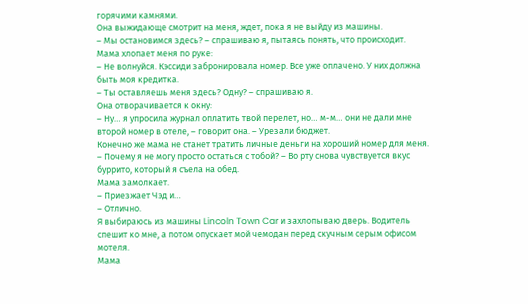горячими камнями.
Она выжидающе смотрит на меня, ждет, пока я не выйду из машины.
– Мы остановимся здесь? – спрашиваю я, пытаясь понять, что происходит.
Мама хлопает меня по руке:
– Не волнуйся. Кэссиди забронировала номер. Все уже оплачено. У них должна быть моя кредитка.
– Ты оставляешь меня здесь? Одну? – спрашиваю я.
Она отворачивается к окну:
– Ну… я упросила журнал оплатить твой перелет, но… м-м… они не дали мне второй номер в отеле, – говорит она. – Урезали бюджет.
Конечно же мама не станет тратить личные деньги на хороший номер для меня.
– Почему я не могу просто остаться с тобой? – Во рту снова чувствуется вкус буррито, который я съела на обед.
Мама замолкает.
– Приезжает Чэд и…
– Отлично.
Я выбираюсь из машины Lincoln Town Car и захлопываю дверь. Водитель спешит ко мне, а потом опускает мой чемодан перед скучным серым офисом мотеля.
Мама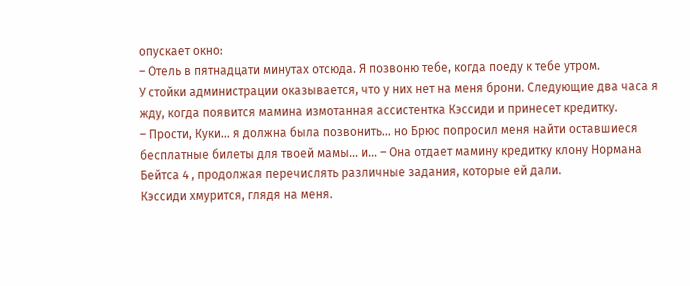опускает окно:
– Отель в пятнадцати минутах отсюда. Я позвоню тебе, когда поеду к тебе утром.
У стойки администрации оказывается, что у них нет на меня брони. Следующие два часа я жду, когда появится мамина измотанная ассистентка Кэссиди и принесет кредитку.
– Прости, Куки… я должна была позвонить… но Брюс попросил меня найти оставшиеся бесплатные билеты для твоей мамы… и… – Она отдает мамину кредитку клону Нормана Бейтса 4 , продолжая перечислять различные задания, которые ей дали.
Кэссиди хмурится, глядя на меня.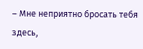– Мне неприятно бросать тебя здесь,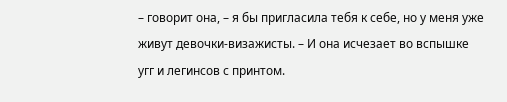– говорит она, – я бы пригласила тебя к себе, но у меня уже живут девочки-визажисты. – И она исчезает во вспышке угг и легинсов с принтом.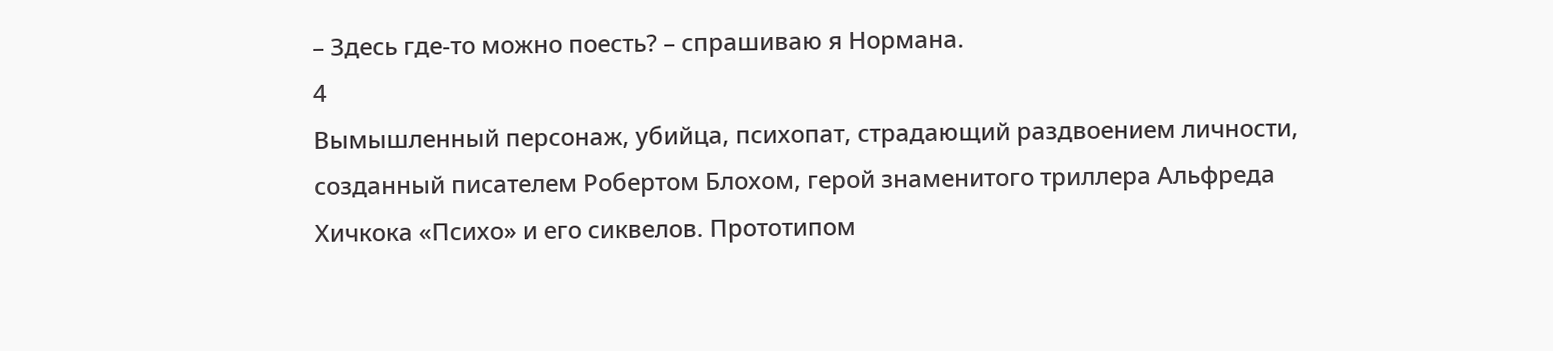– Здесь где-то можно поесть? – спрашиваю я Нормана.
4
Вымышленный персонаж, убийца, психопат, страдающий раздвоением личности, созданный писателем Робертом Блохом, герой знаменитого триллера Альфреда Хичкока «Психо» и его сиквелов. Прототипом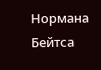Нормана Бейтса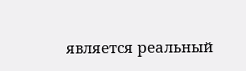является реальный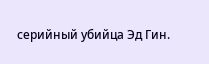серийный убийца Эд Гин.